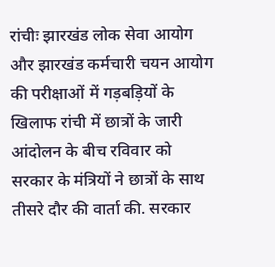रांचीः झारखंड लोक सेवा आयोग और झारखंड कर्मचारी चयन आयोग की परीक्षाओं में गड़बड़ियों के खिलाफ रांची में छात्रों के जारी आंदोलन के बीच रविवार को सरकार के मंत्रियों ने छात्रों के साथ तीसरे दौर की वार्ता की. सरकार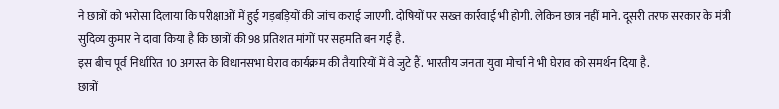ने छात्रों को भरोसा दिलाया कि परीक्षाओं में हुई गड़बड़ियों की जांच कराई जाएगी. दोषियों पर सख्त कार्रवाई भी होगी. लेकिन छात्र नहीं माने. दूसरी तरफ सरकार के मंत्री सुदिव्य कुमार ने दावा किया है कि छात्रों की 98 प्रतिशत मांगों पर सहमति बन गई है.
इस बीच पूर्व निर्धारित 10 अगस्त के विधानसभा घेराव कार्यक्रम की तैयारियों में वे जुटे हैं. भारतीय जनता युवा मोर्चा ने भी घेराव को समर्थन दिया है.
छात्रों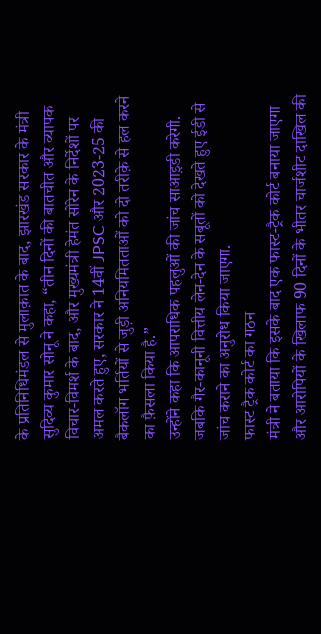के प्रतिनिधिमंडल से मुलाक़ात के बाद, झारखंड सरकार के मंत्री सुदिव्य कुमार सोनू ने कहा, “तीन दिनों की बातचीत और व्यापक विचार-विमर्श के बाद, और मुख्यमंत्री हेमंत सोरेन के निर्देशों पर अमल करते हुए, सरकार ने 14वीं JPSC और 2023-25 की बैकलॉग भर्तियों से जुड़ी अनियमितताओं को दो तरीक़े से हल करने का फ़ैसला किया है.”
उन्होंने कहा कि आपराधिक पहलुओं की जांच साआइ़डी करेगी. जबकि गैर-कानूनी वित्तीय लेन-देन के सबूतों को देखते हुए ईडी से जांच कराने का अनुरोध किया जाएगा.
फास्ट ट्रैक कोर्ट का गठन
मंत्री ने बताया कि इसके बाद एक फास्ट-ट्रैक कोर्ट बनाया जाएगा और आरोपियों के खिलाफ 90 दिनों के भीतर चार्जशीट दाखिल की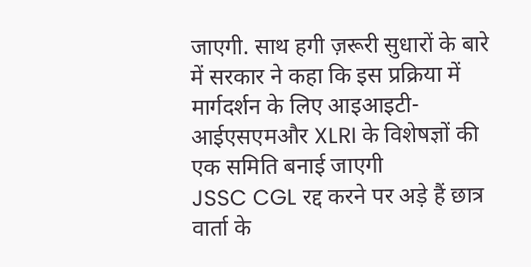जाएगी. साथ हगी ज़रूरी सुधारों के बारे में सरकार ने कहा कि इस प्रक्रिया में मार्गदर्शन के लिए आइआइटी-आईएसएमऔर XLRI के विशेषज्ञों की एक समिति बनाई जाएगी
JSSC CGL रद्द करने पर अड़े हैं छात्र
वार्ता के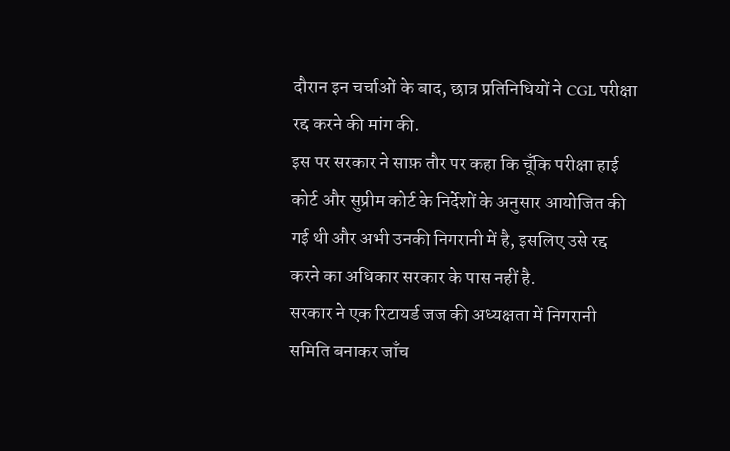दौरान इन चर्चाओं के बाद, छात्र प्रतिनिधियों ने CGL परीक्षा रद्द करने की मांग की.
इस पर सरकार ने साफ़ तौर पर कहा कि चूँकि परीक्षा हाई कोर्ट और सुप्रीम कोर्ट के निर्देशों के अनुसार आयोजित की गई थी और अभी उनकी निगरानी में है, इसलिए उसे रद्द करने का अधिकार सरकार के पास नहीं है.
सरकार ने एक रिटायर्ड जज की अध्यक्षता में निगरानी समिति बनाकर जाँच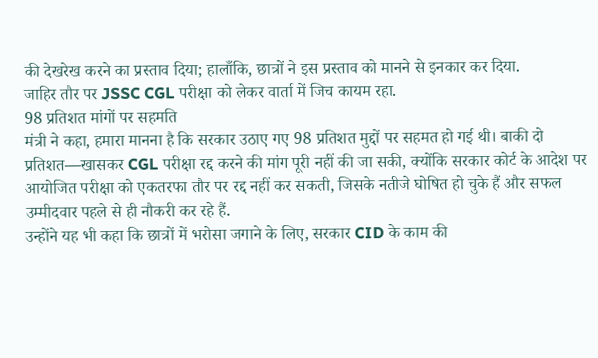की देखरेख करने का प्रस्ताव दिया; हालाँकि, छात्रों ने इस प्रस्ताव को मानने से इनकार कर दिया.
जाहिर तौर पर JSSC CGL परीक्षा को लेकर वार्ता में जिच कायम रहा.
98 प्रतिशत मांगों पर सहमति
मंत्री ने कहा, हमारा मानना है कि सरकार उठाए गए 98 प्रतिशत मुद्दों पर सहमत हो गई थी। बाकी दो प्रतिशत—खासकर CGL परीक्षा रद्द करने की मांग पूरी नहीं की जा सकी, क्योंकि सरकार कोर्ट के आदेश पर आयोजित परीक्षा को एकतरफा तौर पर रद्द नहीं कर सकती, जिसके नतीजे घोषित हो चुके हैं और सफल उम्मीदवार पहले से ही नौकरी कर रहे हैं.
उन्होंने यह भी कहा कि छात्रों में भरोसा जगाने के लिए, सरकार CID के काम की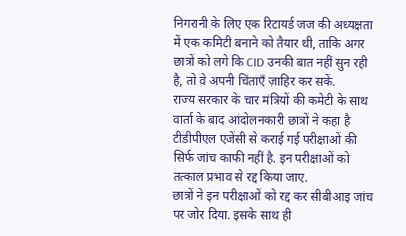निगरानी के लिए एक रिटायर्ड जज की अध्यक्षता में एक कमिटी बनाने को तैयार थी, ताकि अगर छात्रों को लगे कि CID उनकी बात नहीं सुन रही है, तो वे अपनी चिंताएँ ज़ाहिर कर सकें.
राज्य सरकार के चार मंत्रियों की कमेटी के साथ वार्ता के बाद आंदोलनकारी छात्रों ने कहा है टीडीपीएल एजेंसी से कराई गई परीक्षाओं की सिर्फ जांच काफी नहीं है. इन परीक्षाओं को तत्काल प्रभाव से रद्द किया जाए.
छात्रों ने इन परीक्षाओं को रद्द कर सीबीआइ जांच पर जोर दिया. इसके साथ ही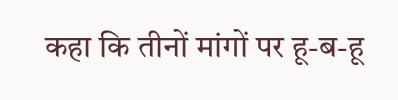कहा कि तीनों मांगों पर हू-ब-हू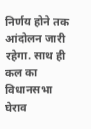निर्णय होने तक आंदोलन जारी रहेगा. साथ ही कल का विधानसभा घेराव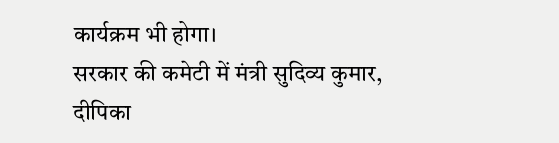कार्यक्रम भी होगा।
सरकार की कमेटी में मंत्री सुदिव्य कुमार, दीपिका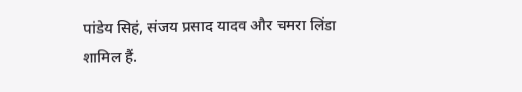पांडेय सिहं, संजय प्रसाद यादव और चमरा लिंडा शामिल हैं.